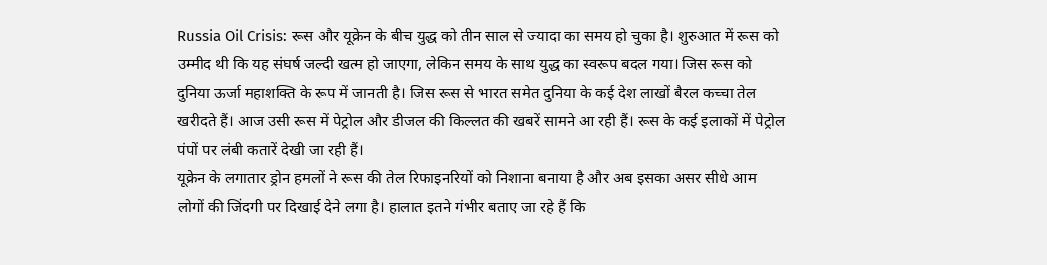Russia Oil Crisis: रूस और यूक्रेन के बीच युद्ध को तीन साल से ज्यादा का समय हो चुका है। शुरुआत में रूस को उम्मीद थी कि यह संघर्ष जल्दी खत्म हो जाएगा, लेकिन समय के साथ युद्ध का स्वरूप बदल गया। जिस रूस को दुनिया ऊर्जा महाशक्ति के रूप में जानती है। जिस रूस से भारत समेत दुनिया के कई देश लाखों बैरल कच्चा तेल खरीदते हैं। आज उसी रूस में पेट्रोल और डीजल की किल्लत की खबरें सामने आ रही हैं। रूस के कई इलाकों में पेट्रोल पंपों पर लंबी कतारें देखी जा रही हैं।
यूक्रेन के लगातार ड्रोन हमलों ने रूस की तेल रिफाइनरियों को निशाना बनाया है और अब इसका असर सीधे आम लोगों की जिंदगी पर दिखाई देने लगा है। हालात इतने गंभीर बताए जा रहे हैं कि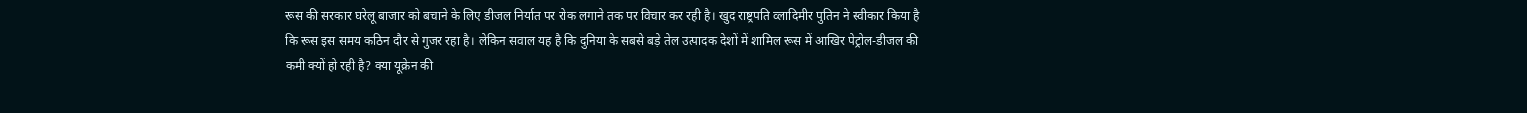रूस की सरकार घरेलू बाजार को बचाने के लिए डीजल निर्यात पर रोक लगाने तक पर विचार कर रही है। खुद राष्ट्रपति व्लादिमीर पुतिन ने स्वीकार किया है कि रूस इस समय कठिन दौर से गुजर रहा है। लेकिन सवाल यह है कि दुनिया के सबसे बड़े तेल उत्पादक देशों में शामिल रूस में आखिर पेट्रोल-डीजल की कमी क्यों हो रही है? क्या यूक्रेन की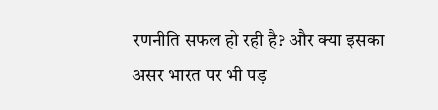रणनीति सफल हो रही है? और क्या इसका असर भारत पर भी पड़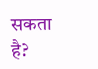सकता है?